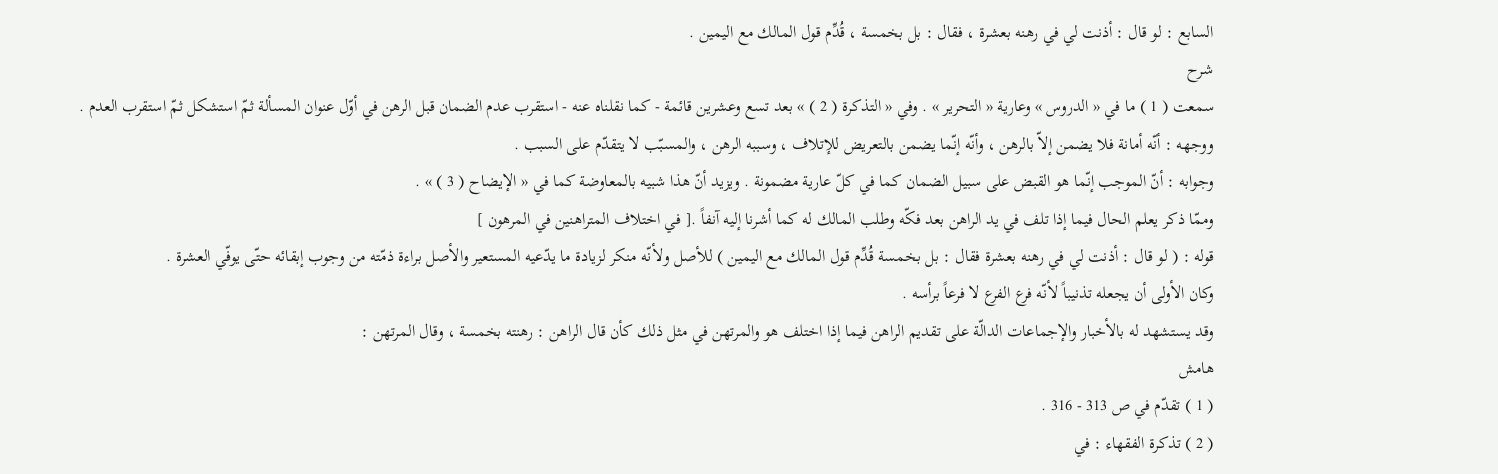السابع : لو قال : أذنت لي في رهنه بعشرة ، فقال : بل بخمسة ، قُدِّم قول المالك مع اليمين .
شرح
سمعت ( 1 ) ما في « الدروس » وعارية « التحرير » . وفي « التذكرة ( 2 ) » بعد تسع وعشرين قائمة - كما نقلناه عنه - استقرب عدم الضمان قبل الرهن في أوّل عنوان المسألة ثمّ استشكل ثمّ استقرب العدم .
ووجهه : أنّه أمانة فلا يضمن إلاّ بالرهن ، وأنّه إنّما يضمن بالتعريض للإتلاف ، وسببه الرهن ، والمسبّب لا يتقدّم على السبب .
وجوابه : أنّ الموجب إنّما هو القبض على سبيل الضمان كما في كلّ عارية مضمونة . ويزيد أنّ هذا شبيه بالمعاوضة كما في « الإيضاح ( 3 ) » .
وممّا ذكر يعلم الحال فيما إذا تلف في يد الراهن بعد فكّه وطلب المالك له كما أشرنا إليه آنفاً .[ في اختلاف المتراهنين في المرهون ]
قوله : ( لو قال : أذنت لي في رهنه بعشرة فقال : بل بخمسة قُدِّم قول المالك مع اليمين ) للأصل ولأنّه منكر لزيادة ما يدّعيه المستعير والأصل براءة ذمّته من وجوب إبقائه حتّى يوفّي العشرة .
وكان الأولى أن يجعله تذنيباً لأنّه فرع الفرع لا فرعاً برأسه .
وقد يستشهد له بالأخبار والإجماعات الدالّة على تقديم الراهن فيما إذا اختلف هو والمرتهن في مثل ذلك كأن قال الراهن : رهنته بخمسة ، وقال المرتهن :
هامش
( 1 ) تقدّم في ص 313 - 316 .
( 2 ) تذكرة الفقهاء : في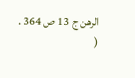الرهن ج 13 ص 364 .
(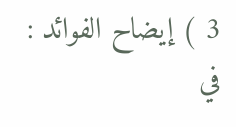3 ) إيضاح الفوائد : في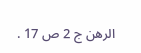الرهن ج 2 ص 17 .